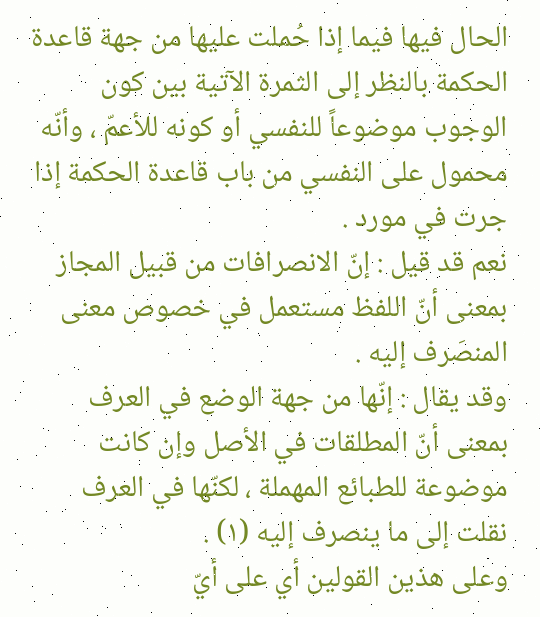الحال فيها فيما إذا حُملت عليها من جهة قاعدة الحكمة بالنظر إلى الثمرة الآتية بين كون الوجوب موضوعاً للنفسي أو كونه للأعمّ ، وأنّه محمول على النفسي من باب قاعدة الحكمة إذا جرت في مورد .
نعم قد قيل : إنّ الانصرافات من قبيل المجاز بمعنى أنّ اللفظ مستعمل في خصوص معنى المنصَرف إليه .
وقد يقال : إنّها من جهة الوضع في العرف بمعنى أنّ المطلقات في الأصل وإن كانت موضوعة للطبائع المهملة ، لكنّها في العرف نقلت إلى ما ينصرف إليه (١) .
وعلى هذين القولين أي على أيّ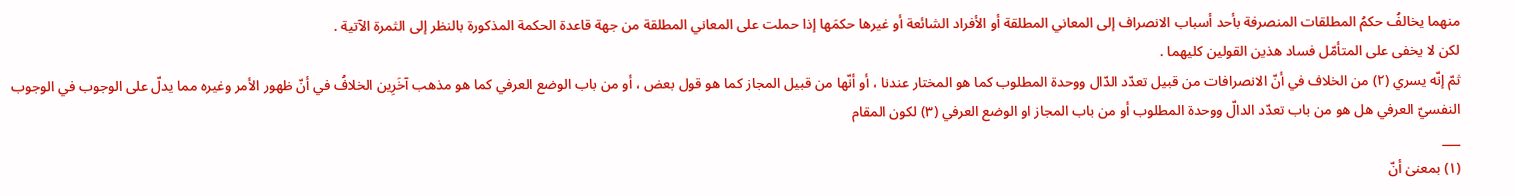منهما يخالفُ حكمُ المطلقات المنصرفة بأحد أسباب الانصراف إلى المعاني المطلقة أو الأفراد الشائعة أو غيرها حكمَها إذا حملت على المعاني المطلقة من جهة قاعدة الحكمة المذكورة بالنظر إلى الثمرة الآتية .
لكن لا يخفى على المتأمّل فساد هذين القولين كليهما .
ثمّ إنّه يسري (٢) من الخلاف في أنّ الانصرافات من قبيل تعدّد الدّال ووحدة المطلوب كما هو المختار عندنا ، أو أنّها من قبيل المجاز كما هو قول بعض ، أو من باب الوضع العرفي كما هو مذهب آخَرِين الخلافُ في أنّ ظهور الأمر وغيره مما يدلّ على الوجوب في الوجوب النفسيّ العرفي هل هو من باب تعدّد الدالّ ووحدة المطلوب أو من باب المجاز او الوضع العرفي (٣) لكون المقام
___
(١) بمعنىٰ أنّ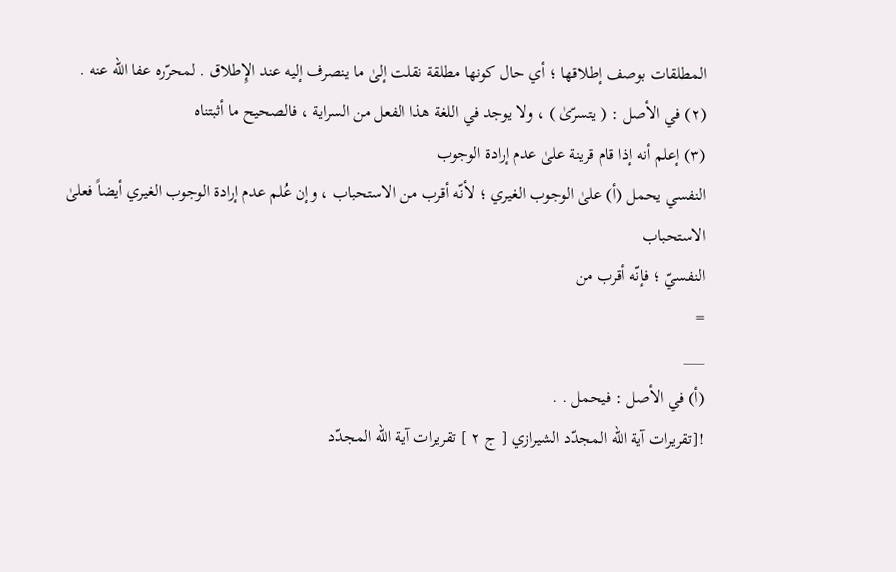المطلقات بوصف إطلاقها ؛ أي حال كونها مطلقة نقلت إلىٰ ما ينصرف إليه عند الإِطلاق . لمحرّره عفا الله عنه .
(٢) في الأصل : ( يتسرّىٰ ) ، ولا يوجد في اللغة هذا الفعل من السراية ، فالصحيح ما أثبتناه
(٣) إعلم أنه إذا قام قرينة علىٰ عدم إرادة الوجوب
النفسي يحمل (أ) علىٰ الوجوب الغيري ؛ لأنّه أقرب من الاستحباب ، وإن عُلم عدم إرادة الوجوب الغيري أيضاً فعلىٰ الاستحباب
النفسيّ ؛ فإنّه أقرب من
=
___
(أ) في الأصل : فيحمل . .
![تقريرات آية الله المجدّد الشيرازي [ ج ٢ ] تقريرات آية الله المجدّد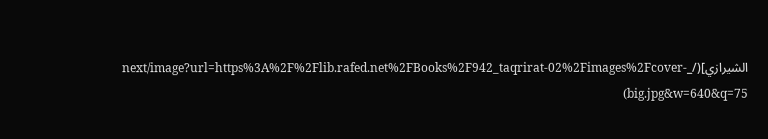الشيرازي](/_next/image?url=https%3A%2F%2Flib.rafed.net%2FBooks%2F942_taqrirat-02%2Fimages%2Fcover-big.jpg&w=640&q=75)